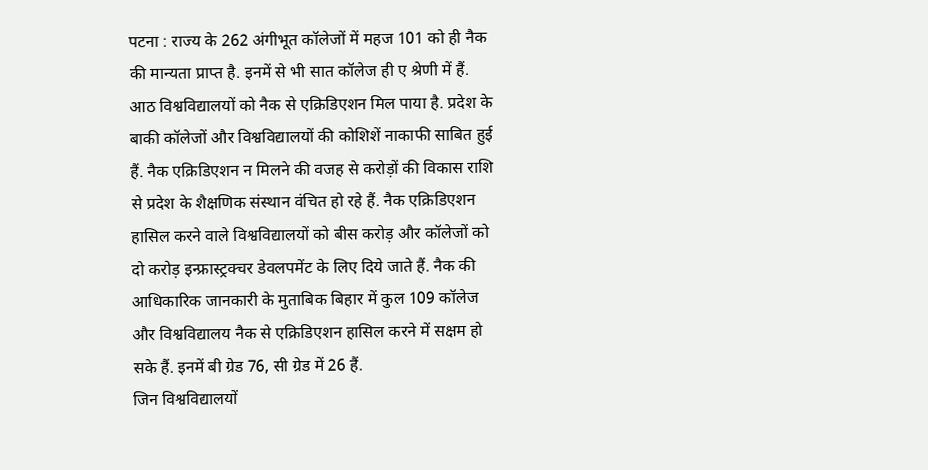पटना : राज्य के 262 अंगीभूत कॉलेजों में महज 101 को ही नैक की मान्यता प्राप्त है. इनमें से भी सात कॉलेज ही ए श्रेणी में हैं. आठ विश्वविद्यालयों को नैक से एक्रिडिएशन मिल पाया है. प्रदेश के बाकी कॉलेजों और विश्वविद्यालयों की कोशिशें नाकाफी साबित हुई हैं. नैक एक्रिडिएशन न मिलने की वजह से करोड़ों की विकास राशि से प्रदेश के शैक्षणिक संस्थान वंचित हो रहे हैं. नैक एक्रिडिएशन हासिल करने वाले विश्वविद्यालयों को बीस करोड़ और कॉलेजों को दो करोड़ इन्फ्रास्ट्रक्चर डेवलपमेंट के लिए दिये जाते हैं. नैक की आधिकारिक जानकारी के मुताबिक बिहार में कुल 109 कॉलेज और विश्वविद्यालय नैक से एक्रिडिएशन हासिल करने में सक्षम हो सके हैं. इनमें बी ग्रेड 76, सी ग्रेड में 26 हैं.
जिन विश्वविद्यालयों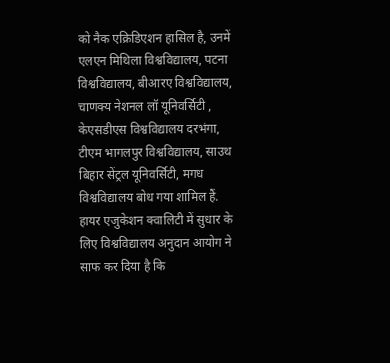को नैक एक्रिडिएशन हासिल है, उनमें एलएन मिथिला विश्वविद्यालय, पटना विश्वविद्यालय, बीआरए विश्वविद्यालय, चाणक्य नेशनल लॉ यूनिवर्सिटी , केएसडीएस विश्वविद्यालय दरभंगा, टीएम भागलपुर विश्वविद्यालय, साउथ बिहार सेंट्रल यूनिवर्सिटी, मगध विश्वविद्यालय बोध गया शामिल हैं. हायर एजुकेशन क्वालिटी में सुधार के लिए विश्वविद्यालय अनुदान आयोग ने साफ कर दिया है कि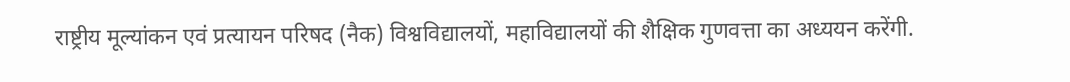राष्ट्रीय मूल्यांकन एवं प्रत्यायन परिषद (नैक) विश्वविद्यालयों, महाविद्यालयों की शैक्षिक गुणवत्ता का अध्ययन करेंगी.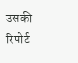उसकी रिपोर्ट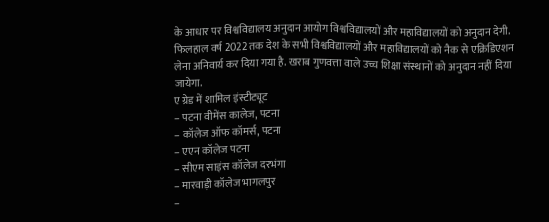के आधार पर विश्वविद्यालय अनुदान आयोग विश्वविद्यालयों और महाविद्यालयों को अनुदान देगी. फिलहाल वर्ष 2022 तक देश के सभी विश्वविद्यालयों और महाविद्यालयों को नैक से एक्रिडिएशन लेना अनिवार्य कर दिया गया है. खराब गुणवत्ता वाले उच्च शिक्षा संस्थानों को अनुदान नहीं दिया जायेगा.
ए ग्रेड में शामिल इंस्टीट्यूट
– पटना वीमेंस कालेज, पटना
– कॉलेज ऑफ कॉमर्स, पटना
– एएन कॉलेज पटना
– सीएम साइंस कॉलेज दरभंगा
– मारवाड़ी कॉलेज भागलपुर
–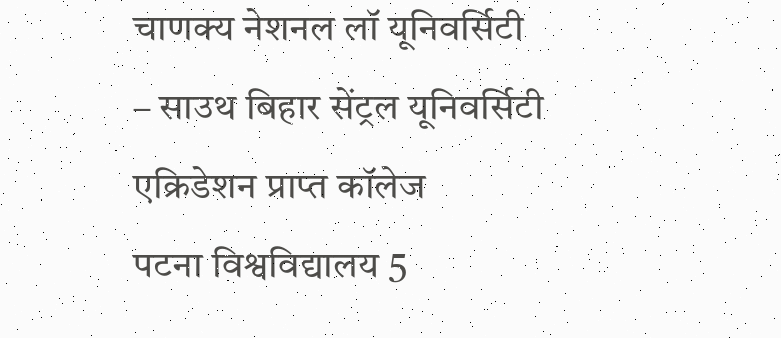चाणक्य नेशनल लॉ यूनिवर्सिटी
– साउथ बिहार सेंट्रल यूनिवर्सिटी
एक्रिडेशन प्राप्त कॉलेज
पटना विश्वविद्यालय 5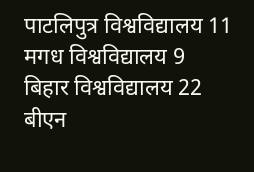पाटलिपुत्र विश्वविद्यालय 11
मगध विश्वविद्यालय 9
बिहार विश्वविद्यालय 22
बीएन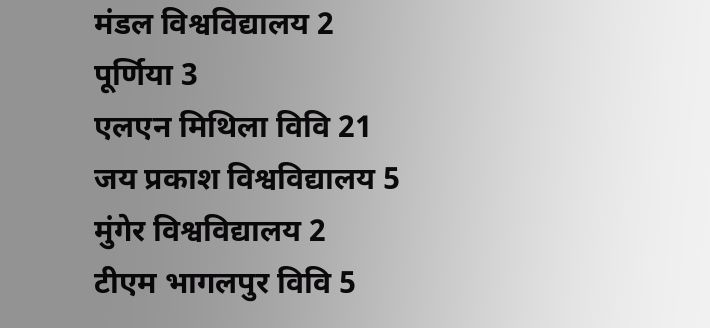मंडल विश्वविद्यालय 2
पूर्णिया 3
एलएन मिथिला विवि 21
जय प्रकाश विश्वविद्यालय 5
मुंगेर विश्वविद्यालय 2
टीएम भागलपुर विवि 5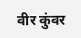वीर कुंवर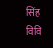सिंह विवि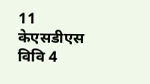11
केएसडीएस विवि 4